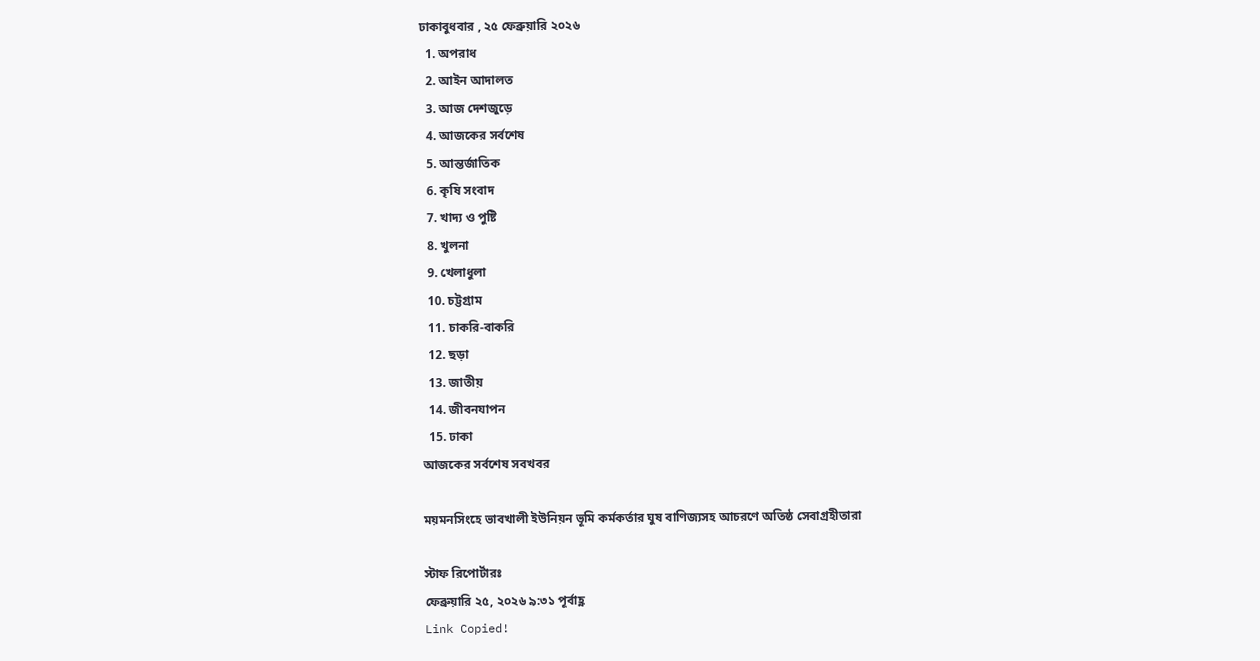ঢাকাবুধবার , ২৫ ফেব্রুয়ারি ২০২৬
  1. অপরাধ
  2. আইন আদালত
  3. আজ দেশজুড়ে
  4. আজকের সর্বশেষ
  5. আন্তর্জাতিক
  6. কৃষি সংবাদ
  7. খাদ্য ও পুষ্টি
  8. খুলনা
  9. খেলাধুলা
  10. চট্টগ্রাম
  11. চাকরি-বাকরি
  12. ছড়া
  13. জাতীয়
  14. জীবনযাপন
  15. ঢাকা
আজকের সর্বশেষ সবখবর

ময়মনসিংহে ভাবখালী ইউনিয়ন ভূমি কর্মকর্তার ঘুষ বাণিজ্যসহ আচরণে অতিষ্ঠ সেবাগ্রহীতারা

স্টাফ রিপোর্টারঃ
ফেব্রুয়ারি ২৫, ২০২৬ ৯:৩১ পূর্বাহ্ণ
Link Copied!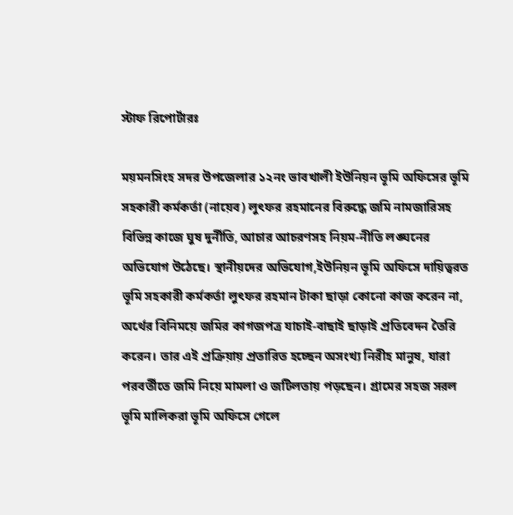স্টাফ রিপোর্টারঃ

ময়মনসিংহ সদর উপজেলার ১২নং ভাবখালী ইউনিয়ন ভূমি অফিসের ভূমি সহকারী কর্মকর্তা (নায়েব) লুৎফর রহমানের বিরুদ্ধে জমি নামজারিসহ বিভিন্ন কাজে ঘুষ দুর্নীতি, আচার আচরণসহ নিয়ম-নীতি লঙ্ঘনের অভিযোগ উঠেছে। স্থানীয়দের অভিযোগ,ইউনিয়ন ভূমি অফিসে দায়িত্বরত ভূমি সহকারী কর্মকর্তা লুৎফর রহমান টাকা ছাড়া কোনো কাজ করেন না, অর্থের বিনিময়ে জমির কাগজপত্র যাচাই-বাছাই ছাড়াই প্রতিবেদন তৈরি করেন। তার এই প্রক্রিয়ায় প্রতারিত হচ্ছেন অসংখ্য নিরীহ মানুষ, যারা পরবর্তীতে জমি নিয়ে মামলা ও জটিলতায় পড়ছেন। গ্রামের সহজ সরল ভূমি মালিকরা ভূমি অফিসে গেলে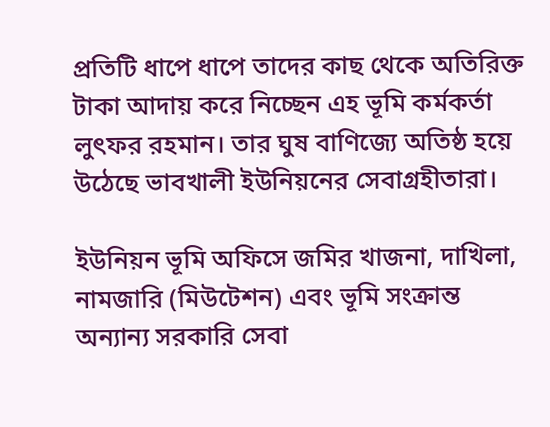প্রতিটি ধাপে ধাপে তাদের কাছ থেকে অতিরিক্ত টাকা আদায় করে নিচ্ছেন এহ ভূমি কর্মকর্তা লুৎফর রহমান। তার ঘুষ বাণিজ্যে অতিষ্ঠ হয়ে উঠেছে ভাবখালী ইউনিয়নের সেবাগ্রহীতারা।

ইউনিয়ন ভূমি অফিসে জমির খাজনা, দাখিলা, নামজারি (মিউটেশন) এবং ভূমি সংক্রান্ত অন্যান্য সরকারি সেবা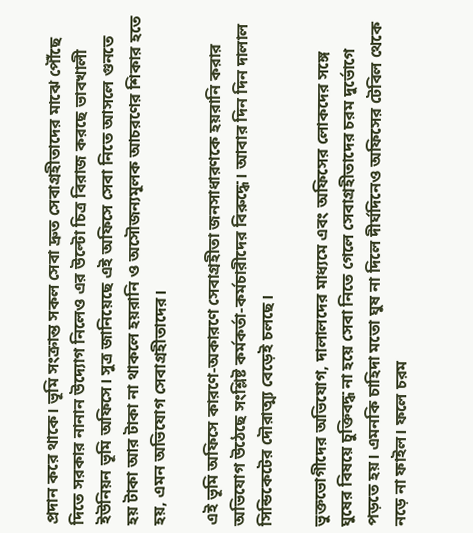প্রদান করে থাকে। ভূমি সংক্রান্ত সকল সেবা দ্রুত সেবাগ্রহীতাদের মাঝে পৌঁছে দিতে সরকার নানান উদ্যোগ নিলেও এর উল্টো চিত্র বিরাজ করছে ভাবখালী ইউনিয়ন ভূমি অফিসে। সুত্র জানিয়েছে এই অফিসে সেবা নিতে আসলে গুনতে হয় টাকা আর টাকা না থাকলে হয়রানি ও অসৌজন্যমূলক আচরণের শিকার হতে হয়, এমন অভিযোগ সেবাগ্রহীতাদের।

এই ভূমি অফিসে কারণে-অকারণে সেবাগ্রহীতা জনসাধারণকে হয়রানি করার অভিযোগ উঠেছে সংশ্লিষ্ট কর্মকর্তা-কর্মচারীদের বিরুদ্ধে। আবার দিন দিন দালাল সিন্ডিকেটের দৌরাত্ম্য বেড়েই চলছে।

ভুক্তভোগীদের অভিযোগ, দালালদের মাধ্যমে এবং অফিসের লোকদের সঙ্গে ঘুষের বিষয়ে চুক্তিবদ্ধ না হয়ে সেবা নিতে গেলে সেবাগ্রহীতাদের চরম দুর্ভোগে পড়তে হয়। এমনকি চাহিদা মতো ঘুষ না দিলে দীর্ঘদিনেও অফিসের টেবিল থেকে নড়ে না ফাইল। ফলে চরম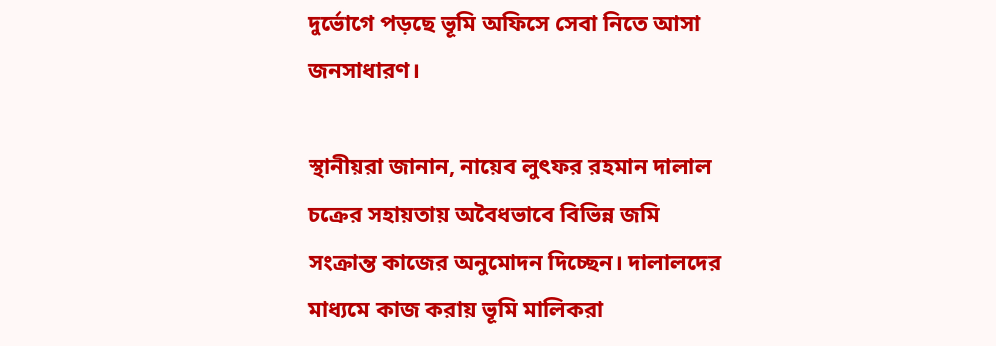দুর্ভোগে পড়ছে ভূমি অফিসে সেবা নিতে আসা জনসাধারণ।

স্থানীয়রা জানান, নায়েব লুৎফর রহমান দালাল চক্রের সহায়তায় অবৈধভাবে বিভিন্ন জমি সংক্রান্ত কাজের অনুমোদন দিচ্ছেন। দালালদের মাধ্যমে কাজ করায় ভূমি মালিকরা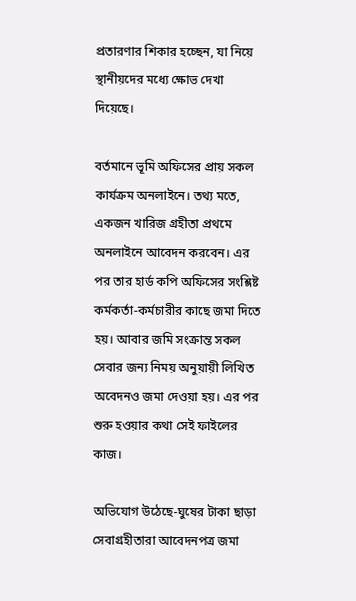প্রতারণার শিকার হচ্ছেন, যা নিয়ে স্থানীয়দের মধ্যে ক্ষোভ দেখা দিয়েছে।

বর্তমানে ভূমি অফিসের প্রায় সকল কার্যক্রম অনলাইনে। তথ্য মতে, একজন খারিজ গ্রহীতা প্রথমে অনলাইনে আবেদন করবেন। এর পর তার হার্ড কপি অফিসের সংশ্লিষ্ট কর্মকর্তা-কর্মচারীর কাছে জমা দিতে হয়। আবার জমি সংক্রান্ত সকল সেবার জন্য নিময় অনুয়ায়ী লিখিত অবেদনও জমা দেওয়া হয়। এর পর শুরু হওয়ার কথা সেই ফাইলের কাজ।

অভিযোগ উঠেছে-ঘুষের টাকা ছাড়া সেবাগ্রহীতারা আবেদনপত্র জমা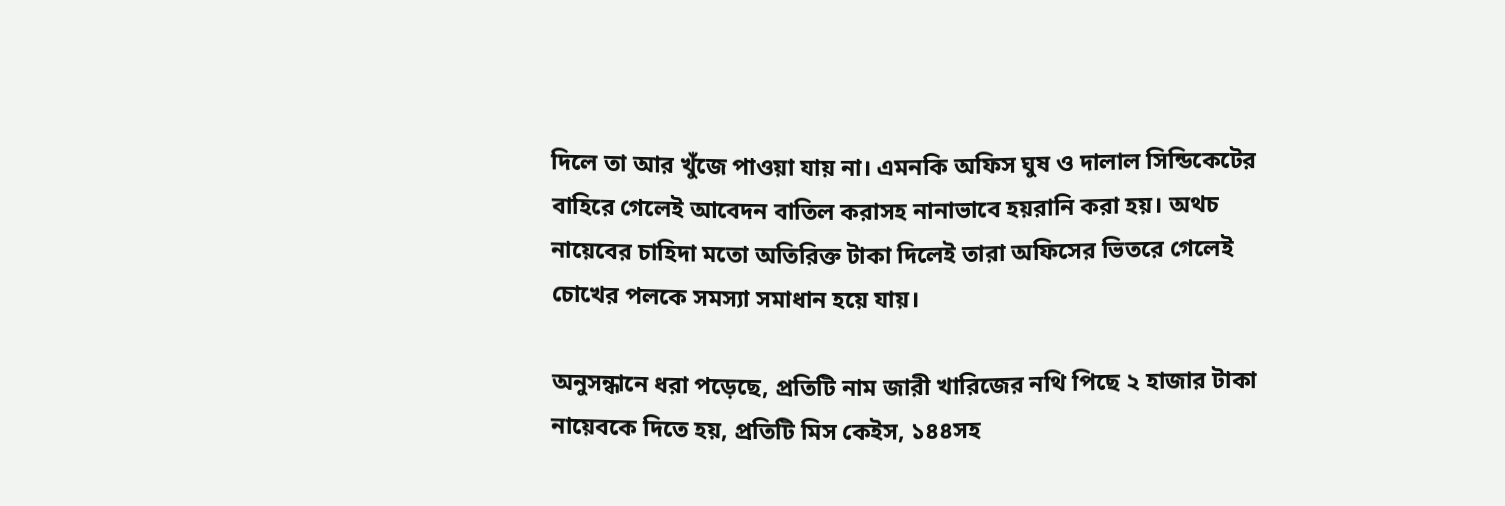দিলে তা আর খুঁজে পাওয়া যায় না। এমনকি অফিস ঘুষ ও দালাল সিন্ডিকেটের বাহিরে গেলেই আবেদন বাতিল করাসহ নানাভাবে হয়রানি করা হয়। অথচ নায়েবের চাহিদা মতো অতিরিক্ত টাকা দিলেই তারা অফিসের ভিতরে গেলেই চোখের পলকে সমস্যা সমাধান হয়ে যায়।

অনুসন্ধানে ধরা পড়েছে, প্রতিটি নাম জারী খারিজের নথি পিছে ২ হাজার টাকা নায়েবকে দিতে হয়, প্রতিটি মিস কেইস, ১৪৪সহ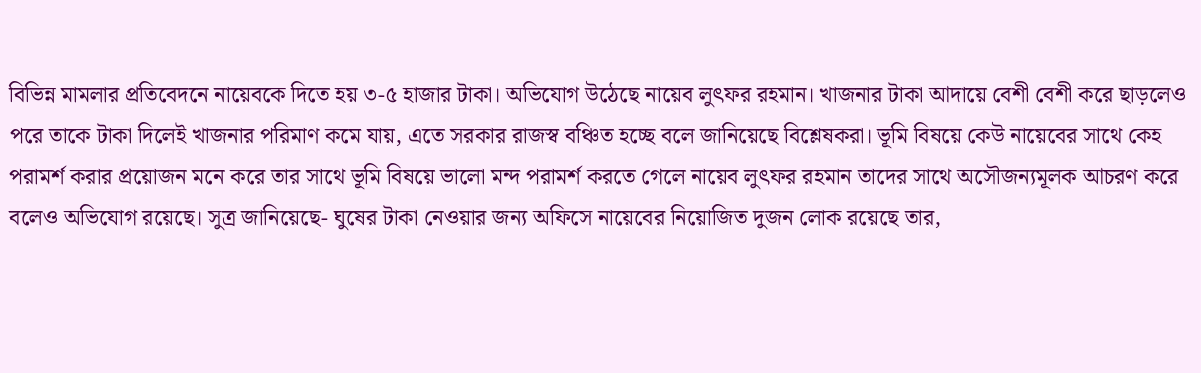বিভিন্ন মামলার প্রতিবেদনে নায়েবকে দিতে হয় ৩-৫ হাজার টাকা। অভিযোগ উঠেছে নায়েব লুৎফর রহমান। খাজনার টাকা আদায়ে বেশী বেশী করে ছাড়লেও পরে তাকে টাকা দিলেই খাজনার পরিমাণ কমে যায়, এতে সরকার রাজস্ব বঞ্চিত হচ্ছে বলে জানিয়েছে বিশ্লেষকরা। ভূমি বিষয়ে কেউ নায়েবের সাথে কেহ পরামর্শ করার প্রয়োজন মনে করে তার সাথে ভূমি বিষয়ে ভালো মন্দ পরামর্শ করতে গেলে নায়েব লুৎফর রহমান তাদের সাথে অসৌজন্যমূলক আচরণ করে বলেও অভিযোগ রয়েছে। সুত্র জানিয়েছে- ঘুষের টাকা নেওয়ার জন্য অফিসে নায়েবের নিয়োজিত দুজন লোক রয়েছে তার,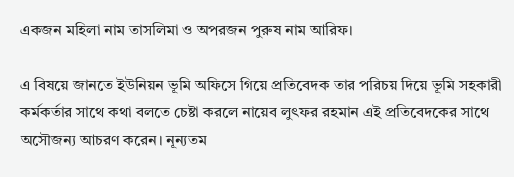একজন মহিলা নাম তাসলিমা ও অপরজন পুরুষ নাম আরিফ।

এ বিষয়ে জানতে ইউনিয়ন ভূমি অফিসে গিয়ে প্রতিবেদক তার পরিচয় দিয়ে ভূমি সহকারী কর্মকর্তার সাথে কথা বলতে চেষ্টা করলে নায়েব লুৎফর রহমান এই প্রতিবেদকের সাথে অসৌজন্য আচরণ করেন। নূন্যতম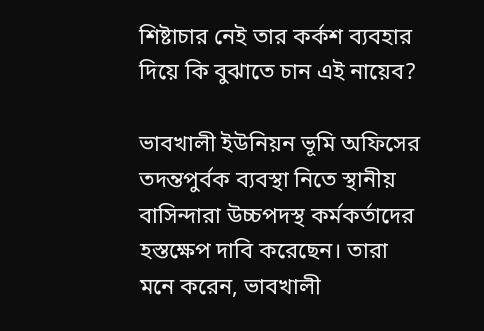শিষ্টাচার নেই তার কর্কশ ব্যবহার দিয়ে কি বুঝাতে চান এই নায়েব?

ভাবখালী ইউনিয়ন ভূমি অফিসের তদন্তপুর্বক ব্যবস্থা নিতে স্থানীয় বাসিন্দারা উচ্চপদস্থ কর্মকর্তাদের হস্তক্ষেপ দাবি করেছেন। তারা মনে করেন, ভাবখালী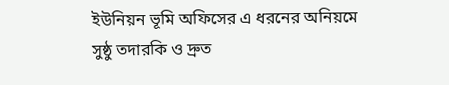ইউনিয়ন ভূমি অফিসের এ ধরনের অনিয়মে সুষ্ঠু তদারকি ও দ্রুত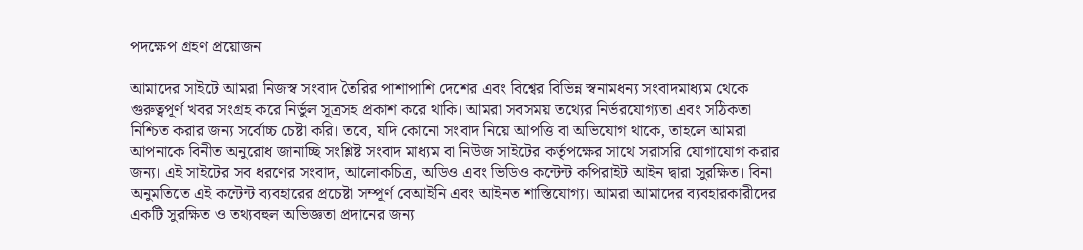পদক্ষেপ গ্রহণ প্রয়োজন

আমাদের সাইটে আমরা নিজস্ব সংবাদ তৈরির পাশাপাশি দেশের এবং বিশ্বের বিভিন্ন স্বনামধন্য সংবাদমাধ্যম থেকে গুরুত্বপূর্ণ খবর সংগ্রহ করে নির্ভুল সূত্রসহ প্রকাশ করে থাকি। আমরা সবসময় তথ্যের নির্ভরযোগ্যতা এবং সঠিকতা নিশ্চিত করার জন্য সর্বোচ্চ চেষ্টা করি। তবে, যদি কোনো সংবাদ নিয়ে আপত্তি বা অভিযোগ থাকে, তাহলে আমরা আপনাকে বিনীত অনুরোধ জানাচ্ছি সংশ্লিষ্ট সংবাদ মাধ্যম বা নিউজ সাইটের কর্তৃপক্ষের সাথে সরাসরি যোগাযোগ করার জন্য। এই সাইটের সব ধরণের সংবাদ, আলোকচিত্র, অডিও এবং ভিডিও কন্টেন্ট কপিরাইট আইন দ্বারা সুরক্ষিত। বিনা অনুমতিতে এই কন্টেন্ট ব্যবহারের প্রচেষ্টা সম্পূর্ণ বেআইনি এবং আইনত শাস্তিযোগ্য। আমরা আমাদের ব্যবহারকারীদের একটি সুরক্ষিত ও তথ্যবহুল অভিজ্ঞতা প্রদানের জন্য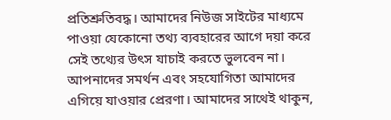প্রতিশ্রুতিবদ্ধ। আমাদের নিউজ সাইটের মাধ্যমে পাওয়া যেকোনো তথ্য ব্যবহারের আগে দয়া করে সেই তথ্যের উৎস যাচাই করতে ভুলবেন না। আপনাদের সমর্থন এবং সহযোগিতা আমাদের এগিয়ে যাওয়ার প্রেরণা। আমাদের সাথেই থাকুন,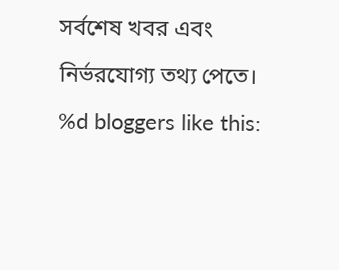সর্বশেষ খবর এবং নির্ভরযোগ্য তথ্য পেতে।
%d bloggers like this: